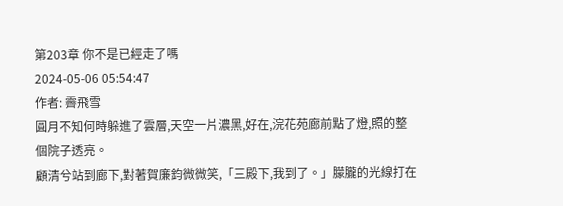第203章 你不是已經走了嗎
2024-05-06 05:54:47
作者: 霽飛雪
圓月不知何時躲進了雲層,天空一片濃黑,好在,浣花苑廊前點了燈,照的整個院子透亮。
顧清兮站到廊下,對著賀廉鈞微微笑,「三殿下,我到了。」朦朧的光線打在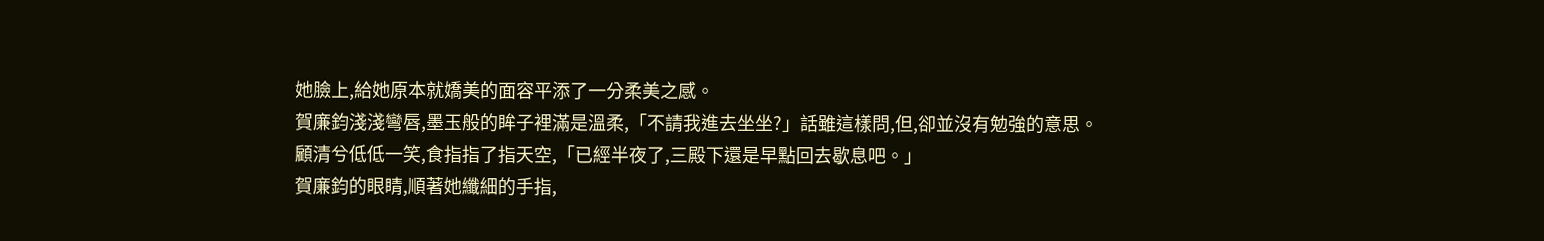她臉上,給她原本就嬌美的面容平添了一分柔美之感。
賀廉鈞淺淺彎唇,墨玉般的眸子裡滿是溫柔,「不請我進去坐坐?」話雖這樣問,但,卻並沒有勉強的意思。
顧清兮低低一笑,食指指了指天空,「已經半夜了,三殿下還是早點回去歇息吧。」
賀廉鈞的眼睛,順著她纖細的手指,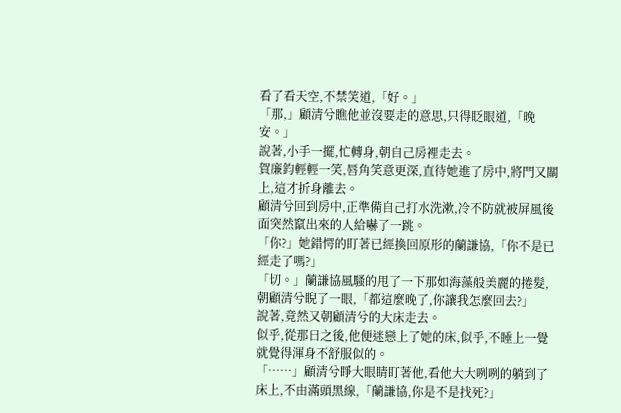看了看天空,不禁笑道,「好。」
「那,」顧清兮瞧他並沒要走的意思,只得眨眼道,「晚安。」
說著,小手一擺,忙轉身,朝自己房裡走去。
賀廉鈞輕輕一笑,唇角笑意更深,直待她進了房中,將門又關上,這才折身離去。
顧清兮回到房中,正準備自己打水洗漱,冷不防就被屏風後面突然竄出來的人給嚇了一跳。
「你?」她錯愕的盯著已經換回原形的蘭謙協,「你不是已經走了嗎?」
「切。」蘭謙協風騷的甩了一下那如海藻般美麗的捲髮,朝顧清兮睨了一眼,「都這麼晚了,你讓我怎麼回去?」
說著,竟然又朝顧清兮的大床走去。
似乎,從那日之後,他便迷戀上了她的床,似乎,不睡上一覺就覺得渾身不舒服似的。
「……」顧清兮睜大眼睛盯著他,看他大大咧咧的躺到了床上,不由滿頭黑線,「蘭謙協,你是不是找死?」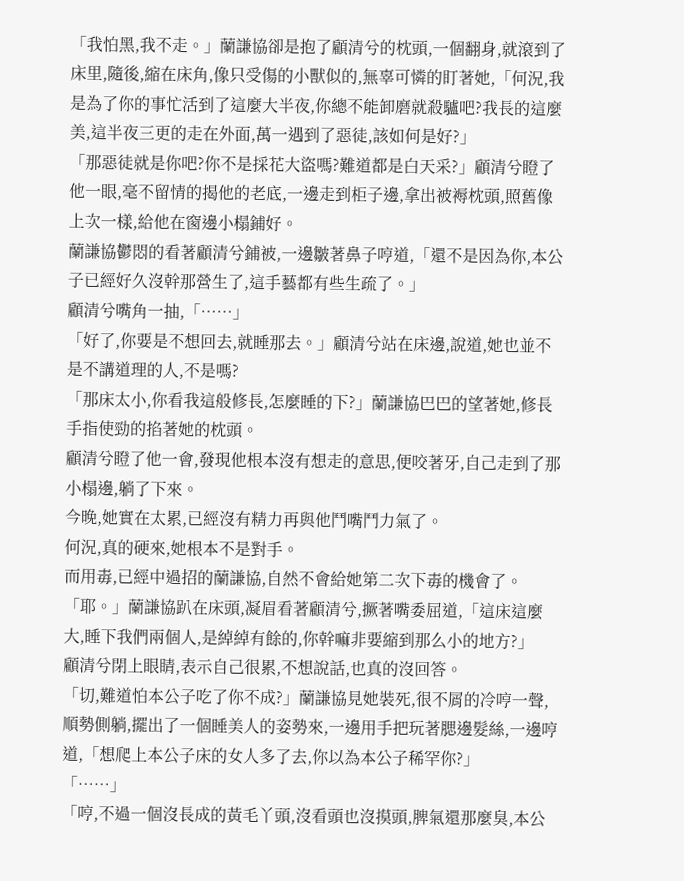「我怕黑,我不走。」蘭謙協卻是抱了顧清兮的枕頭,一個翻身,就滾到了床里,隨後,縮在床角,像只受傷的小獸似的,無辜可憐的盯著她,「何況,我是為了你的事忙活到了這麼大半夜,你總不能卸磨就殺驢吧?我長的這麼美,這半夜三更的走在外面,萬一遇到了惡徒,該如何是好?」
「那惡徒就是你吧?你不是採花大盜嗎?難道都是白天采?」顧清兮瞪了他一眼,毫不留情的揭他的老底,一邊走到柜子邊,拿出被褥枕頭,照舊像上次一樣,給他在窗邊小榻鋪好。
蘭謙協鬱悶的看著顧清兮鋪被,一邊皺著鼻子哼道,「還不是因為你,本公子已經好久沒幹那營生了,這手藝都有些生疏了。」
顧清兮嘴角一抽,「……」
「好了,你要是不想回去,就睡那去。」顧清兮站在床邊,說道,她也並不是不講道理的人,不是嗎?
「那床太小,你看我這般修長,怎麼睡的下?」蘭謙協巴巴的望著她,修長手指使勁的掐著她的枕頭。
顧清兮瞪了他一會,發現他根本沒有想走的意思,便咬著牙,自己走到了那小榻邊,躺了下來。
今晚,她實在太累,已經沒有精力再與他鬥嘴鬥力氣了。
何況,真的硬來,她根本不是對手。
而用毒,已經中過招的蘭謙協,自然不會給她第二次下毒的機會了。
「耶。」蘭謙協趴在床頭,凝眉看著顧清兮,撅著嘴委屈道,「這床這麼大,睡下我們兩個人,是綽綽有餘的,你幹嘛非要縮到那么小的地方?」
顧清兮閉上眼睛,表示自己很累,不想說話,也真的沒回答。
「切,難道怕本公子吃了你不成?」蘭謙協見她裝死,很不屑的冷哼一聲,順勢側躺,擺出了一個睡美人的姿勢來,一邊用手把玩著腮邊髮絲,一邊哼道,「想爬上本公子床的女人多了去,你以為本公子稀罕你?」
「……」
「哼,不過一個沒長成的黃毛丫頭,沒看頭也沒摸頭,脾氣還那麼臭,本公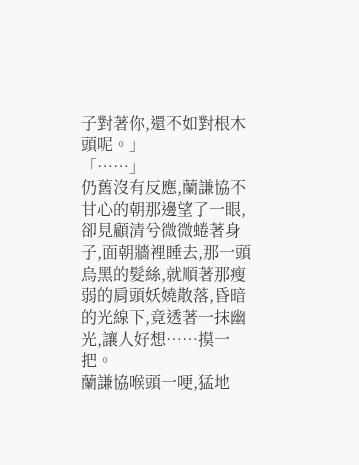子對著你,還不如對根木頭呢。」
「……」
仍舊沒有反應,蘭謙協不甘心的朝那邊望了一眼,卻見顧清兮微微蜷著身子,面朝牆裡睡去,那一頭烏黑的髮絲,就順著那瘦弱的肩頭妖嬈散落,昏暗的光線下,竟透著一抹幽光,讓人好想……摸一把。
蘭謙協喉頭一哽,猛地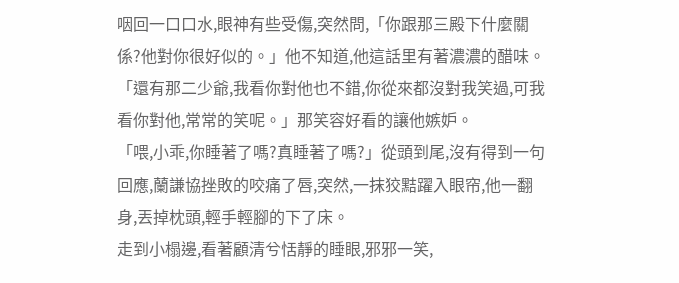咽回一口口水,眼神有些受傷,突然問,「你跟那三殿下什麼關係?他對你很好似的。」他不知道,他這話里有著濃濃的醋味。
「還有那二少爺,我看你對他也不錯,你從來都沒對我笑過,可我看你對他,常常的笑呢。」那笑容好看的讓他嫉妒。
「喂,小乖,你睡著了嗎?真睡著了嗎?」從頭到尾,沒有得到一句回應,蘭謙協挫敗的咬痛了唇,突然,一抹狡黠躍入眼帘,他一翻身,丟掉枕頭,輕手輕腳的下了床。
走到小榻邊,看著顧清兮恬靜的睡眼,邪邪一笑,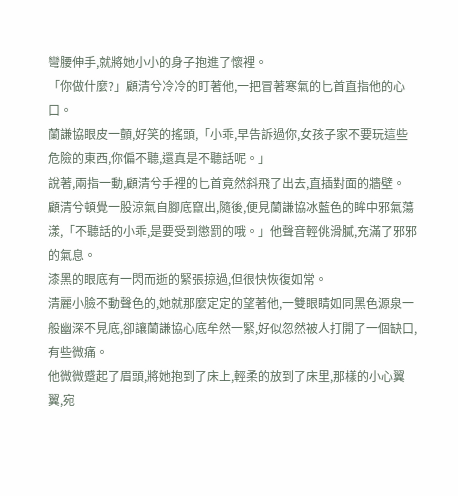彎腰伸手,就將她小小的身子抱進了懷裡。
「你做什麼?」顧清兮冷冷的盯著他,一把冒著寒氣的匕首直指他的心口。
蘭謙協眼皮一顫,好笑的搖頭,「小乖,早告訴過你,女孩子家不要玩這些危險的東西,你偏不聽,還真是不聽話呢。」
說著,兩指一動,顧清兮手裡的匕首竟然斜飛了出去,直插對面的牆壁。
顧清兮頓覺一股涼氣自腳底竄出,隨後,便見蘭謙協冰藍色的眸中邪氣蕩漾,「不聽話的小乖,是要受到懲罰的哦。」他聲音輕佻滑膩,充滿了邪邪的氣息。
漆黑的眼底有一閃而逝的緊張掠過,但很快恢復如常。
清麗小臉不動聲色的,她就那麼定定的望著他,一雙眼睛如同黑色源泉一般幽深不見底,卻讓蘭謙協心底牟然一緊,好似忽然被人打開了一個缺口,有些微痛。
他微微蹙起了眉頭,將她抱到了床上,輕柔的放到了床里,那樣的小心翼翼,宛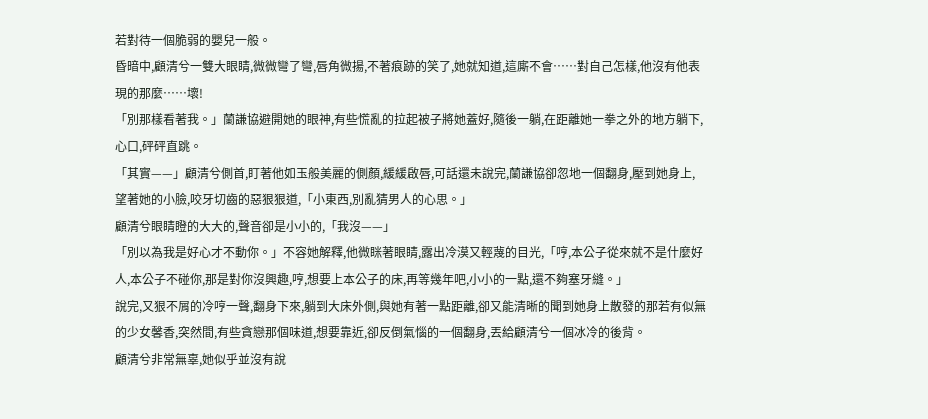若對待一個脆弱的嬰兒一般。
昏暗中,顧清兮一雙大眼睛,微微彎了彎,唇角微揚,不著痕跡的笑了,她就知道,這廝不會……對自己怎樣,他沒有他表現的那麼……壞!
「別那樣看著我。」蘭謙協避開她的眼神,有些慌亂的拉起被子將她蓋好,隨後一躺,在距離她一拳之外的地方躺下,心口,砰砰直跳。
「其實——」顧清兮側首,盯著他如玉般美麗的側顏,緩緩啟唇,可話還未說完,蘭謙協卻忽地一個翻身,壓到她身上,望著她的小臉,咬牙切齒的惡狠狠道,「小東西,別亂猜男人的心思。」
顧清兮眼睛瞪的大大的,聲音卻是小小的,「我沒——」
「別以為我是好心才不動你。」不容她解釋,他微眯著眼睛,露出冷漠又輕蔑的目光,「哼,本公子從來就不是什麼好人,本公子不碰你,那是對你沒興趣,哼,想要上本公子的床,再等幾年吧,小小的一點,還不夠塞牙縫。」
說完,又狠不屑的冷哼一聲,翻身下來,躺到大床外側,與她有著一點距離,卻又能清晰的聞到她身上散發的那若有似無的少女馨香,突然間,有些貪戀那個味道,想要靠近,卻反倒氣惱的一個翻身,丟給顧清兮一個冰冷的後背。
顧清兮非常無辜,她似乎並沒有說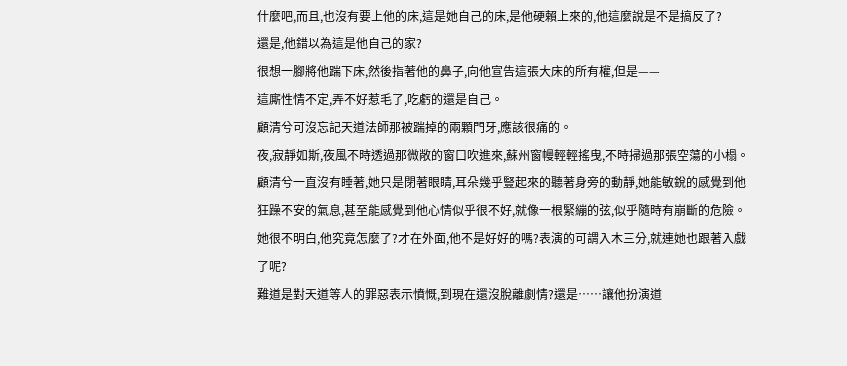什麼吧,而且,也沒有要上他的床,這是她自己的床,是他硬賴上來的,他這麼說是不是搞反了?
還是,他錯以為這是他自己的家?
很想一腳將他踹下床,然後指著他的鼻子,向他宣告這張大床的所有權,但是——
這廝性情不定,弄不好惹毛了,吃虧的還是自己。
顧清兮可沒忘記天道法師那被踹掉的兩顆門牙,應該很痛的。
夜,寂靜如斯,夜風不時透過那微敞的窗口吹進來,蘇州窗幔輕輕搖曳,不時掃過那張空蕩的小榻。
顧清兮一直沒有睡著,她只是閉著眼睛,耳朵幾乎豎起來的聽著身旁的動靜,她能敏銳的感覺到他狂躁不安的氣息,甚至能感覺到他心情似乎很不好,就像一根緊繃的弦,似乎隨時有崩斷的危險。
她很不明白,他究竟怎麼了?才在外面,他不是好好的嗎?表演的可謂入木三分,就連她也跟著入戲了呢?
難道是對天道等人的罪惡表示憤慨,到現在還沒脫離劇情?還是……讓他扮演道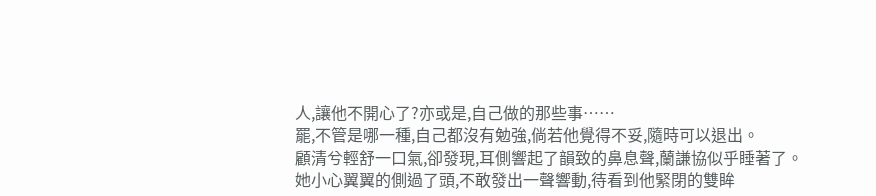人,讓他不開心了?亦或是,自己做的那些事……
罷,不管是哪一種,自己都沒有勉強,倘若他覺得不妥,隨時可以退出。
顧清兮輕舒一口氣,卻發現,耳側響起了韻致的鼻息聲,蘭謙協似乎睡著了。
她小心翼翼的側過了頭,不敢發出一聲響動,待看到他緊閉的雙眸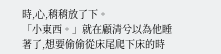時,心,稍稍放了下。
「小東西。」就在顧清兮以為他睡著了,想要偷偷從床尾爬下床的時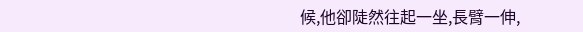候,他卻陡然往起一坐,長臂一伸,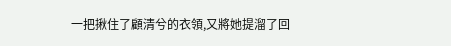一把揪住了顧清兮的衣領,又將她提溜了回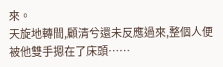來。
天旋地轉間,顧清兮還未反應過來,整個人便被他雙手摁在了床頭……